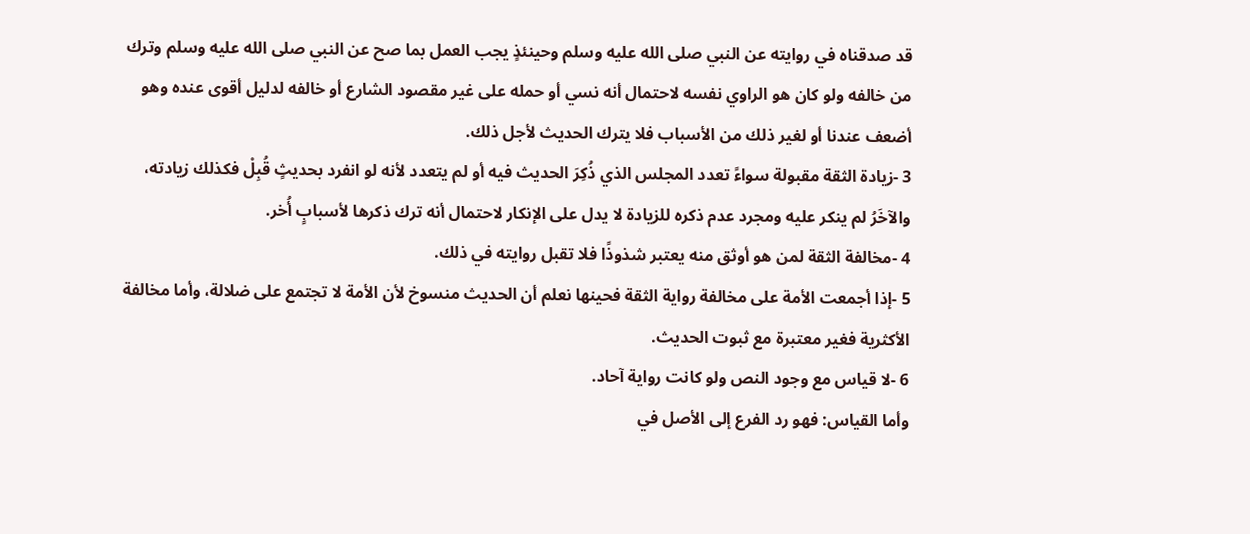قد صدقناه في روايته عن النبي صلى الله عليه وسلم وحينئذٍ يجب العمل بما صح عن النبي صلى الله عليه وسلم وترك من خالفه ولو كان هو الراوي نفسه لاحتمال أنه نسي أو حمله على غير مقصود الشارع أو خالفه لدليل أقوى عنده وهو أضعف عندنا أو لغير ذلك من الأسباب فلا يترك الحديث لأجل ذلك.
3 -زيادة الثقة مقبولة سواءً تعدد المجلس الذي ذُكِرَ الحديث فيه أو لم يتعدد لأنه لو انفرد بحديثٍ قُبِلْ فكذلك زيادته، والآخَرُ لم ينكر عليه ومجرد عدم ذكره للزيادة لا يدل على الإنكار لاحتمال أنه ترك ذكرها لأسبابٍ أُخر.
4 -مخالفة الثقة لمن هو أوثق منه يعتبر شذوذًا فلا تقبل روايته في ذلك.
5 -إذا أجمعت الأمة على مخالفة رواية الثقة فحينها نعلم أن الحديث منسوخ لأن الأمة لا تجتمع على ضلالة، وأما مخالفة الأكثرية فغير معتبرة مع ثبوت الحديث.
6 -لا قياس مع وجود النص ولو كانت رواية آحاد.
وأما القياس: فهو رد الفرع إلى الأصل في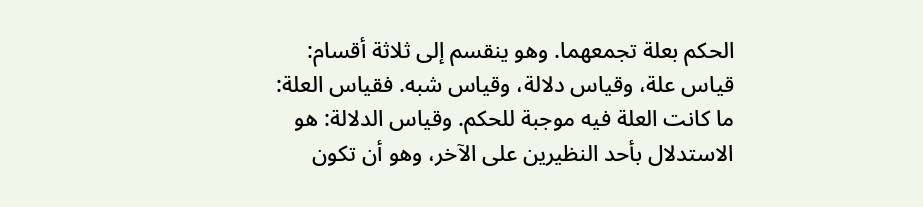الحكم بعلة تجمعهما. وهو ينقسم إلى ثلاثة أقسام: قياس علة، وقياس دلالة، وقياس شبه. فقياس العلة: ما كانت العلة فيه موجبة للحكم. وقياس الدلالة: هو الاستدلال بأحد النظيرين على الآخر، وهو أن تكون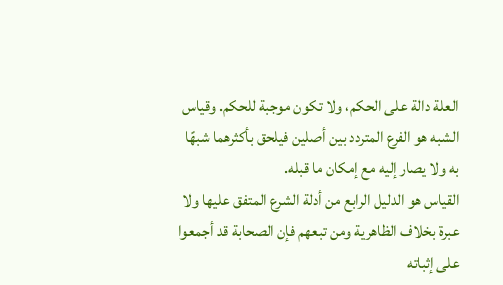العلة دالة على الحكم، ولا تكون موجبة للحكم. وقياس الشبه هو الفرع المتردد بين أصلين فيلحق بأكثرهما شبهًا به ولا يصار إليه مع إمكان ما قبله.
القياس هو الدليل الرابع من أدلة الشرع المتفق عليها ولا عبرة بخلاف الظاهرية ومن تبعهم فإن الصحابة قد أجمعوا على إثباته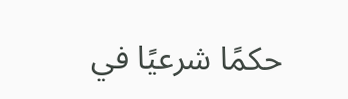حكمًا شرعيًا في